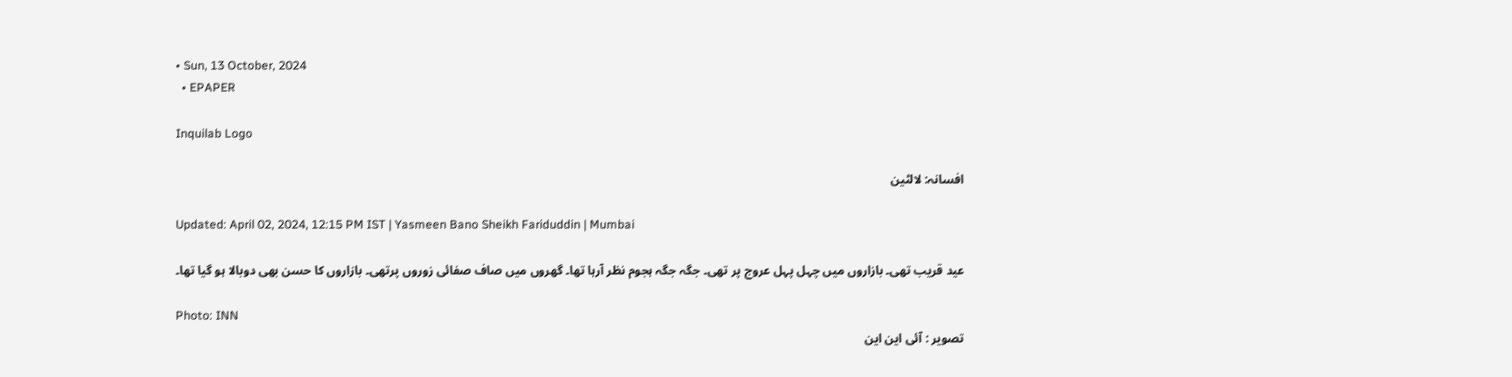• Sun, 13 October, 2024
  • EPAPER

Inquilab Logo

افسانہ: لالٹین

Updated: April 02, 2024, 12:15 PM IST | Yasmeen Bano Sheikh Fariduddin | Mumbai

عید قریب تھی۔ بازاروں میں چہل پہل عروج پر تھی۔ جگہ جگہ ہجوم نظر آرہا تھا۔ گھروں میں صاف صفائی زوروں پرتھی۔ بازاروں کا حسن بھی دوبالا ہو گیا تھا۔

Photo: INN
تصویر : آئی این این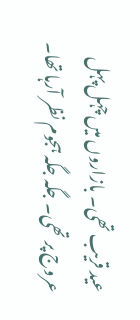عید قریب تھی۔ بازاروں میں چہل پہل عروج پر تھی۔ جگہ جگہ ہجوم نظر آرہا تھا۔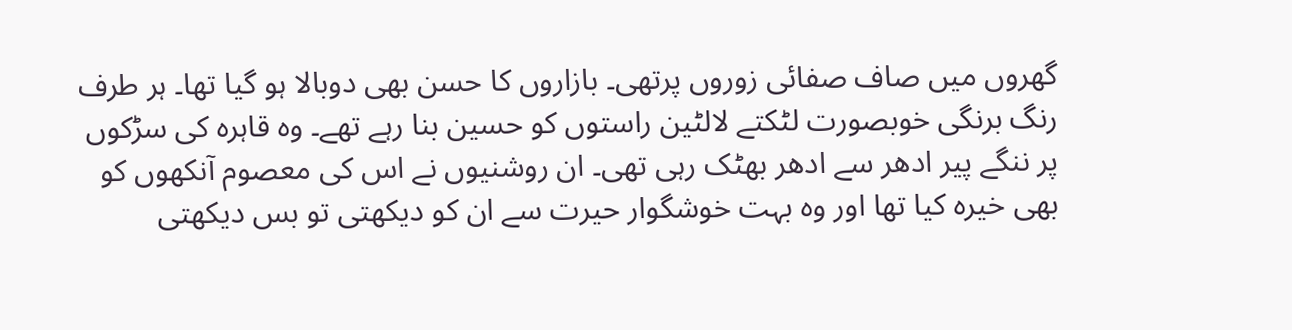گھروں میں صاف صفائی زوروں پرتھی۔ بازاروں کا حسن بھی دوبالا ہو گیا تھا۔ ہر طرف رنگ برنگی خوبصورت لٹکتے لالٹین راستوں کو حسین بنا رہے تھے۔ وہ قاہرہ کی سڑکوں پر ننگے پیر ادھر سے ادھر بھٹک رہی تھی۔ ان روشنیوں نے اس کی معصوم آنکھوں کو بھی خیرہ کیا تھا اور وہ بہت خوشگوار حیرت سے ان کو دیکھتی تو بس دیکھتی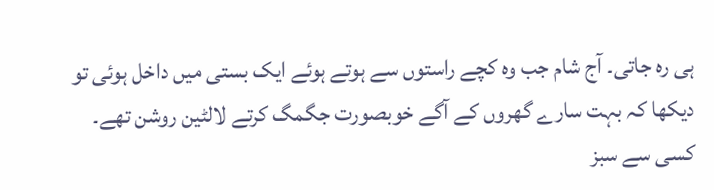ہی رہ جاتی۔ آج شام جب وہ کچے راستوں سے ہوتے ہوئے ایک بستی میں داخل ہوئی تو دیکھا کہ بہت سارے گھروں کے آگے خوبصورت جگمگ کرتے لالٹین روشن تھے۔ کسی سے سبز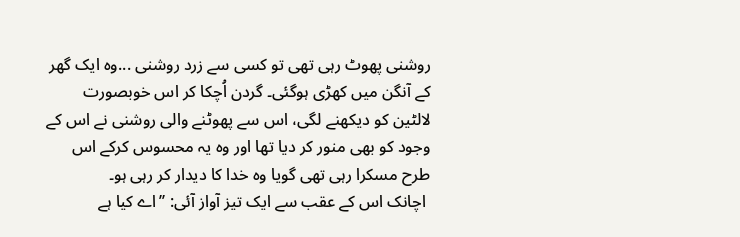روشنی پھوٹ رہی تھی تو کسی سے زرد روشنی ...وہ ایک گھر کے آنگن میں کھڑی ہوگئی۔ گردن اُچکا کر اس خوبصورت لالٹين کو دیکھنے لگی، اس سے پھوٹنے والی روشنی نے اس کے وجود کو بھی منور کر دیا تھا اور وہ یہ محسوس کرکے اس طرح مسکرا رہی تھی گویا وہ خدا کا دیدار کر رہی ہو۔
 اچانک اس کے عقب سے ایک تیز آواز آئی: ’’اے کیا ہے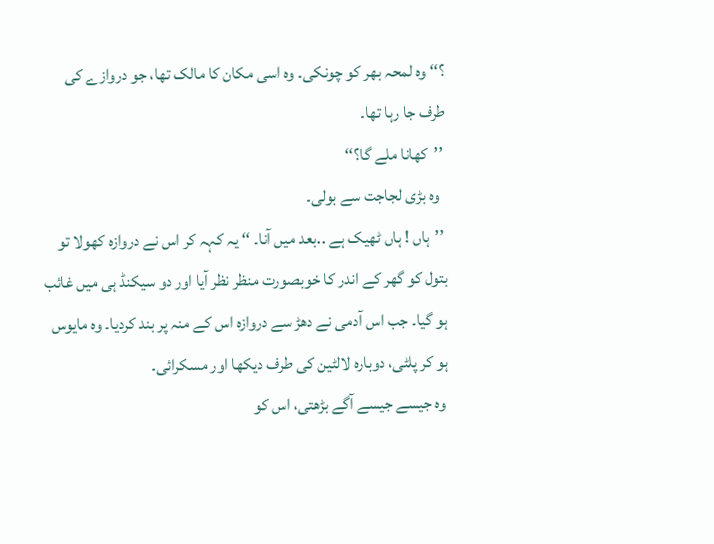؟‘‘ وہ لمحہ بھر کو چونکی۔ وہ اسی مکان کا مالک تھا، جو دروازے کی طرف جا رہا تھا۔
 ’’کھانا ملے گا؟‘‘
  وہ بڑی لجاجت سے بولی۔
 ’’ہاں ! ہاں ٹھیک ہے ..بعد میں آنا۔ ‘‘ یہ کہہ کر اس نے دروازہ کھولا تو بتول کو گھر کے اندر کا خوبصورت منظر نظر آیا اور دو سیکنڈ ہی میں غائب ہو گیا۔ جب اس آدمی نے دھڑ سے دروازہ اس کے منہ پر بند کردیا۔ وہ مایوس ہو کر پلٹی، دوبارہ لالٹین کی طرف دیکھا اور مسکرائی۔
 وہ جیسے جیسے آگے بڑھتی، اس کو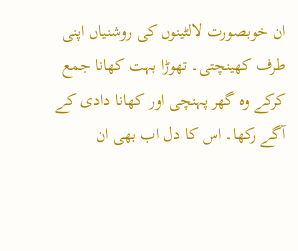ان خوبصورت لالٹینوں کی روشنیاں اپنی طرف کھینچتی۔ تھوڑا بہت کھانا جمع کرکے وہ گھر پہنچی اور کھانا دادی کے آگے رکھا۔ اس کا دل اب بھی ان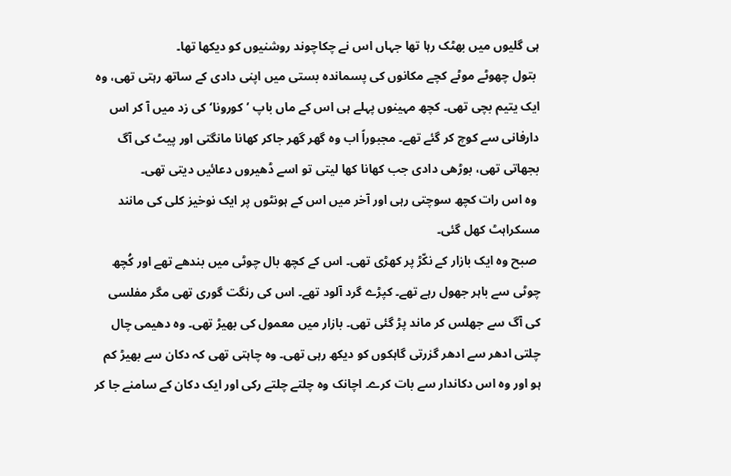ہی گلیوں میں بھٹک رہا تھا جہاں اس نے چکاچوند روشنیوں کو دیکھا تھا۔
 بتول چھوٹے موٹے کچے مکانوں کی پسماندہ بستی میں اپنی دادی کے ساتھ رہتی تھی، وہ ایک یتیم بچی تھی۔ کچھ مہینوں پہلے ہی اس کے ماں باپ ’کورونا‘ کی زد میں آ کر اس دارفانی سے کوچ کر گئے تھے۔ مجبوراً اب وہ گھر گھر جاکر کھانا مانگتی اور پیٹ کی آگ بجھاتی تھی، بوڑھی دادی جب کھانا کھا لیتی تو اسے ڈھیروں دعائیں دیتی تھی۔
 وہ اس رات کچھ سوچتی رہی اور آخر میں اس کے ہونٹوں پر ایک نوخیز کلی کی مانند مسکراہٹ کھل گئی۔
 صبح وہ ایک بازار کے نکّڑ پر کھڑی تھی۔ اس کے کچھ بال چوٹی میں بندھے تھے اور کُچھ چوٹی سے باہر جھول رہے تھے۔ کپڑے گرد آلود تھے۔ اس کی رنگت گوری تھی مگر مفلسی کی آگ سے جھلس کر ماند پڑ گئی تھی۔ بازار میں معمول کی بھیڑ تھی۔ وہ دھیمی چال چلتی ادھر سے ادھر گزرتی گاہکوں کو دیکھ رہی تھی۔ وہ چاہتی تھی کہ دکان سے بھیڑ کم ہو اور وہ اس دکاندار سے بات کرے۔ اچانک وہ چلتے چلتے رکی اور ایک دکان کے سامنے جا کر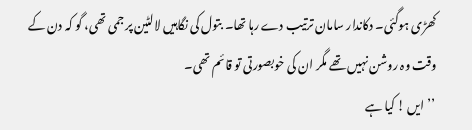کھڑی ہوگئی۔ دکاندار سامان ترتیب دے رہا تھا۔ بتول کی نگاہیں لالٹین پر جمی تھی، گو کہ دن کے وقت وہ روشن نہیں تھے مگر ان کی خوبصورتی تو قائم تھی۔
 ’’ایں ! کیا ہے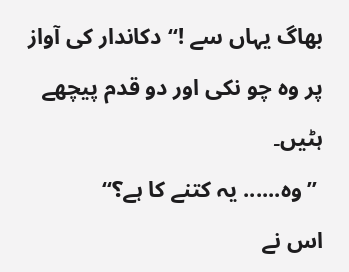بھاگ یہاں سے !‘‘ دکاندار کی آواز پر وہ چو نکی اور دو قدم پیچھے ہٹیں۔
 ’’وہ...... یہ کتنے کا ہے؟‘‘
اس نے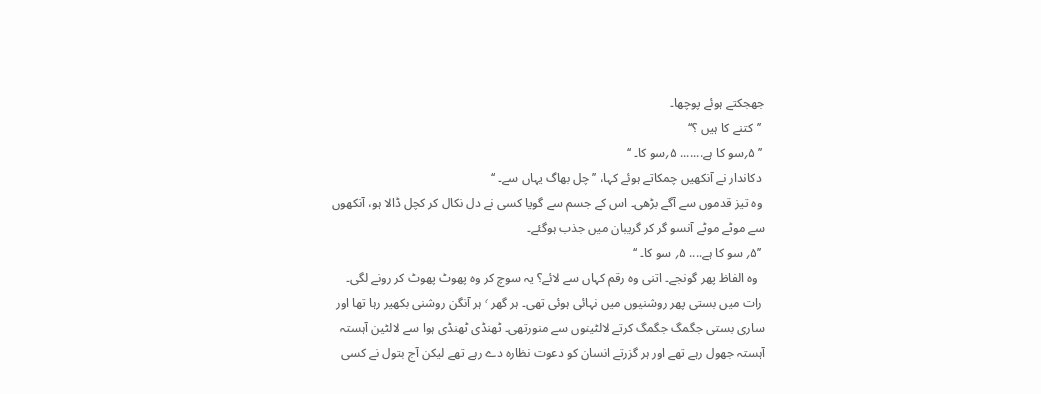جھجکتے ہوئے پوچھا۔
 ’’کتنے کا ہیں ؟‘‘
 ’’ ۵؍سو کا ہے....... ۵؍سو کا۔ ‘‘
 دکاندار نے آنکھیں چمکاتے ہوئے کہا، ’’ چل بھاگ یہاں سے۔ ‘‘
 وہ تیز قدموں سے آگے بڑھی۔ اس کے جسم سے گویا کسی نے دل نکال کر کچل ڈالا ہو، آنکھوں سے موٹے موٹے آنسو گر کر گریبان میں جذب ہوگئے۔
 ’’۵؍ سو کا ہے.... ۵؍ سو کا۔ ‘‘
  وہ الفاظ پھر گونجے۔ اتنی وہ رقم کہاں سے لائے؟ یہ سوچ کر وہ پھوٹ پھوٹ کر رونے لگی۔
 رات میں بستی پھر روشنیوں میں نہائی ہوئی تھی۔ ہر گھر ٬ ہر آنگن روشنی بکھیر رہا تھا اور ساری بستی جگمگ جگمگ کرتے لالٹینوں سے منورتھی۔ ٹھنڈی ٹھنڈی ہوا سے لالٹین آہستہ آہستہ جھول رہے تھے اور ہر گزرتے انسان کو دعوت نظارہ دے رہے تھے لیکن آج بتول نے کسی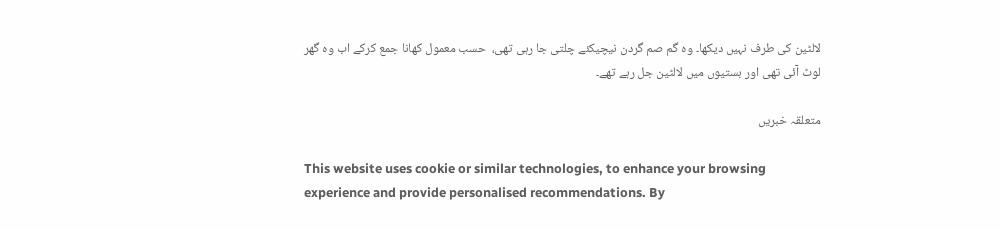لالٹین کی طرف نہیں دیکھا۔ وہ گم صم گردن نیچیکئے چلتی جا رہی تھی،  حسب معمول کھانا جمع کرکے اب وہ گھر لوٹ آئی تھی اور بستیوں میں لالٹین جل رہے تھے۔

متعلقہ خبریں

This website uses cookie or similar technologies, to enhance your browsing experience and provide personalised recommendations. By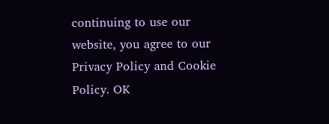continuing to use our website, you agree to our Privacy Policy and Cookie Policy. OK